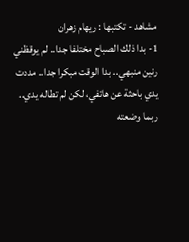مشاهد - تكتبها : ريهام زهران
1- بدا ذلك الصباح مختلفا جدا.. لم يوقظني رنين منبهي.. بدا الوقت مبكرا جدا.. مددت يدي باحثة عن هاتفي، لكن لم تطاله يدي.. ربما وضعته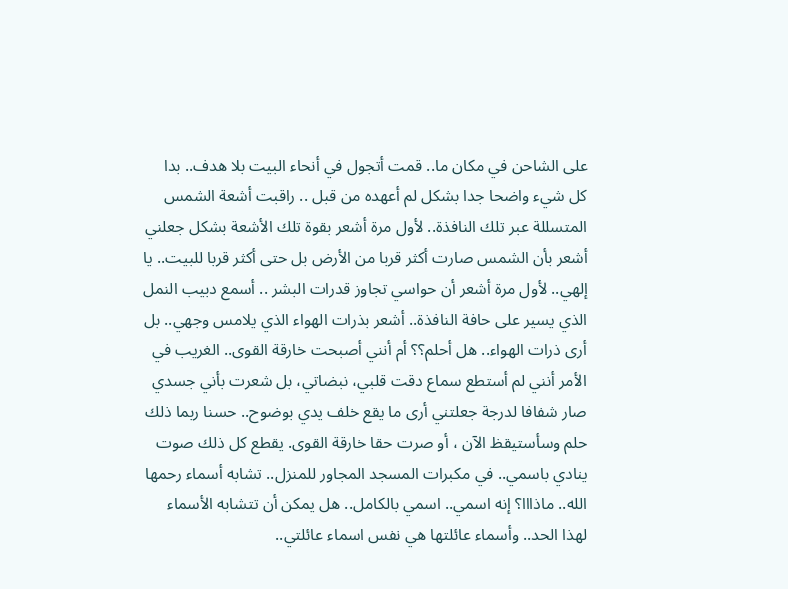على الشاحن في مكان ما.. قمت أتجول في أنحاء البيت بلا هدف.. بدا كل شيء واضحا جدا بشكل لم أعهده من قبل .. راقبت أشعة الشمس المتسللة عبر تلك النافذة.. لأول مرة أشعر بقوة تلك الأشعة بشكل جعلني أشعر بأن الشمس صارت أكثر قربا من الأرض بل حتى أكثر قربا للبيت.. يا إلهي.. لأول مرة أشعر أن حواسي تجاوز قدرات البشر .. أسمع دبيب النمل الذي يسير على حافة النافذة.. أشعر بذرات الهواء الذي يلامس وجهي.. بل أرى ذرات الهواء.. هل أحلم؟؟ أم أنني أصبحت خارقة القوى.. الغريب في الأمر أنني لم أستطع سماع دقت قلبي، نبضاتي، بل شعرت بأني جسدي صار شفافا لدرجة جعلتني أرى ما يقع خلف يدي بوضوح.. حسنا ربما ذلك حلم وسأستيقظ الآن ، أو صرت حقا خارقة القوى. يقطع كل ذلك صوت ينادي باسمي.. في مكبرات المسجد المجاور للمنزل.. تشابه أسماء رحمها الله.. ماذااا؟ إنه اسمي.. اسمي بالكامل.. هل يمكن أن تتشابه الأسماء لهذا الحد.. وأسماء عائلتها هي نفس اسماء عائلتي..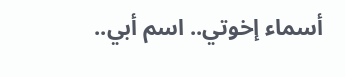أسماء إخوتي.. اسم أبي..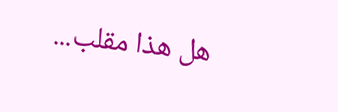هل هذا مقلب...